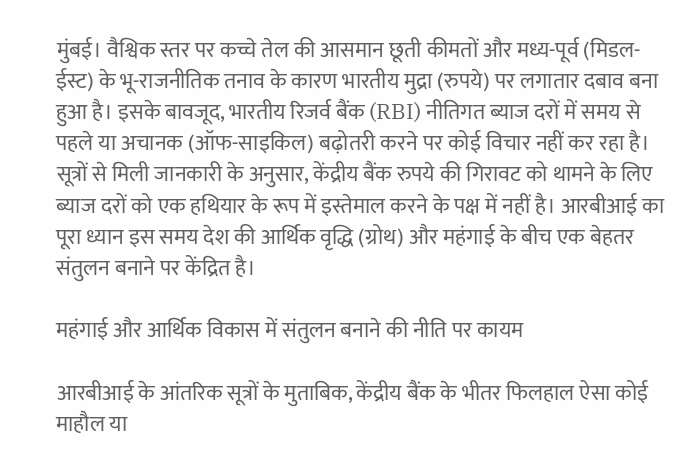मुंबई। वैश्विक स्तर पर कच्चे तेल की आसमान छूती कीमतों और मध्य-पूर्व (मिडल-ईस्ट) के भू-राजनीतिक तनाव के कारण भारतीय मुद्रा (रुपये) पर लगातार दबाव बना हुआ है। इसके बावजूद, भारतीय रिजर्व बैंक (RBI) नीतिगत ब्याज दरों में समय से पहले या अचानक (ऑफ-साइकिल) बढ़ोतरी करने पर कोई विचार नहीं कर रहा है। सूत्रों से मिली जानकारी के अनुसार, केंद्रीय बैंक रुपये की गिरावट को थामने के लिए ब्याज दरों को एक हथियार के रूप में इस्तेमाल करने के पक्ष में नहीं है। आरबीआई का पूरा ध्यान इस समय देश की आर्थिक वृद्धि (ग्रोथ) और महंगाई के बीच एक बेहतर संतुलन बनाने पर केंद्रित है।

महंगाई और आर्थिक विकास में संतुलन बनाने की नीति पर कायम

आरबीआई के आंतरिक सूत्रों के मुताबिक, केंद्रीय बैंक के भीतर फिलहाल ऐसा कोई माहौल या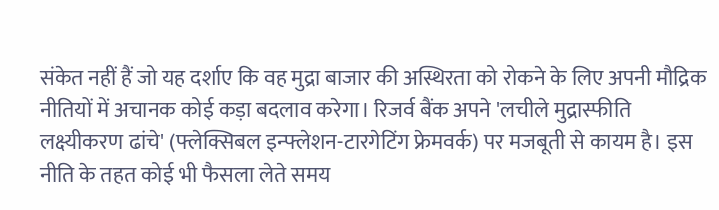संकेत नहीं हैं जो यह दर्शाए कि वह मुद्रा बाजार की अस्थिरता को रोकने के लिए अपनी मौद्रिक नीतियों में अचानक कोई कड़ा बदलाव करेगा। रिजर्व बैंक अपने 'लचीले मुद्रास्फीति लक्ष्यीकरण ढांचे' (फ्लेक्सिबल इन्फ्लेशन-टारगेटिंग फ्रेमवर्क) पर मजबूती से कायम है। इस नीति के तहत कोई भी फैसला लेते समय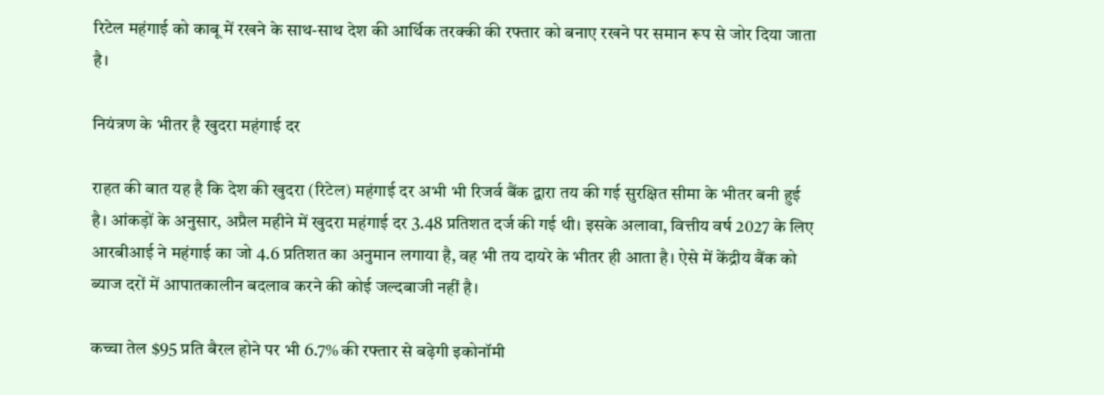रिटेल महंगाई को काबू में रखने के साथ-साथ देश की आर्थिक तरक्की की रफ्तार को बनाए रखने पर समान रूप से जोर दिया जाता है।

नियंत्रण के भीतर है खुदरा महंगाई दर

राहत की बात यह है कि देश की खुदरा (रिटेल) महंगाई दर अभी भी रिजर्व बैंक द्वारा तय की गई सुरक्षित सीमा के भीतर बनी हुई है। आंकड़ों के अनुसार, अप्रैल महीने में खुदरा महंगाई दर 3.48 प्रतिशत दर्ज की गई थी। इसके अलावा, वित्तीय वर्ष 2027 के लिए आरबीआई ने महंगाई का जो 4.6 प्रतिशत का अनुमान लगाया है, वह भी तय दायरे के भीतर ही आता है। ऐसे में केंद्रीय बैंक को ब्याज दरों में आपातकालीन बदलाव करने की कोई जल्दबाजी नहीं है।

कच्चा तेल $95 प्रति बैरल होने पर भी 6.7% की रफ्तार से बढ़ेगी इकोनॉमी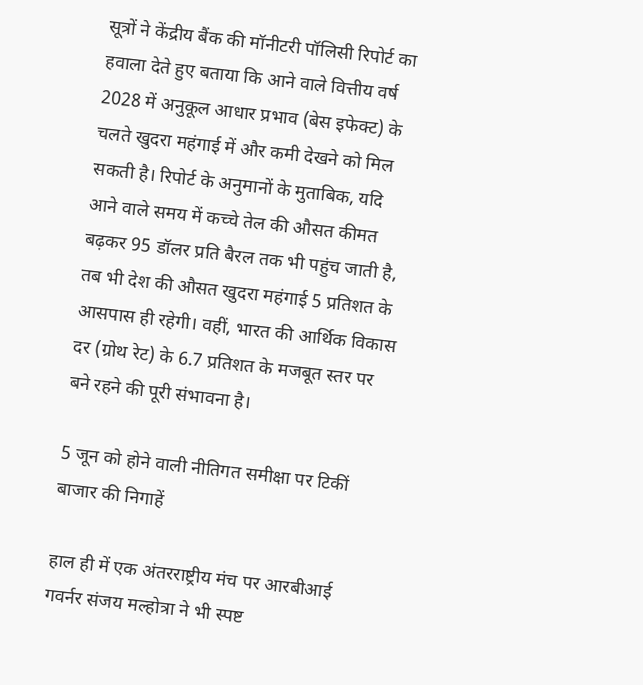सूत्रों ने केंद्रीय बैंक की मॉनीटरी पॉलिसी रिपोर्ट का हवाला देते हुए बताया कि आने वाले वित्तीय वर्ष 2028 में अनुकूल आधार प्रभाव (बेस इफेक्ट) के चलते खुदरा महंगाई में और कमी देखने को मिल सकती है। रिपोर्ट के अनुमानों के मुताबिक, यदि आने वाले समय में कच्चे तेल की औसत कीमत बढ़कर 95 डॉलर प्रति बैरल तक भी पहुंच जाती है, तब भी देश की औसत खुदरा महंगाई 5 प्रतिशत के आसपास ही रहेगी। वहीं, भारत की आर्थिक विकास दर (ग्रोथ रेट) के 6.7 प्रतिशत के मजबूत स्तर पर बने रहने की पूरी संभावना है।

5 जून को होने वाली नीतिगत समीक्षा पर टिकीं बाजार की निगाहें

हाल ही में एक अंतरराष्ट्रीय मंच पर आरबीआई गवर्नर संजय मल्होत्रा ने भी स्पष्ट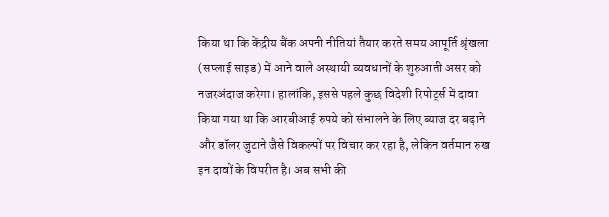किया था कि केंद्रीय बैंक अपनी नीतियां तैयार करते समय आपूर्ति श्रृंखला (सप्लाई साइड) में आने वाले अस्थायी व्यवधानों के शुरुआती असर को नजरअंदाज करेगा। हालांकि, इससे पहले कुछ विदेशी रिपोर्ट्स में दावा किया गया था कि आरबीआई रुपये को संभालने के लिए ब्याज दर बढ़ाने और डॉलर जुटाने जैसे विकल्पों पर विचार कर रहा है, लेकिन वर्तमान रुख इन दावों के विपरीत है। अब सभी की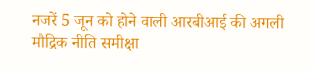नजरें 5 जून को होने वाली आरबीआई की अगली मौद्रिक नीति समीक्षा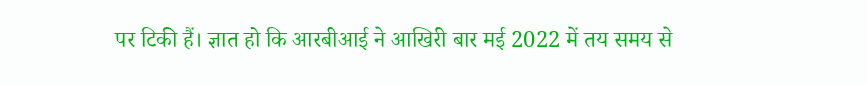पर टिकी हैं। ज्ञात हो कि आरबीआई ने आखिरी बार मई 2022 में तय समय से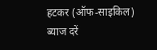हटकर (ऑफ-साइकिल) ब्याज दरें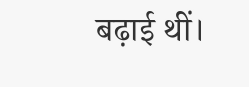बढ़ाई थीं।